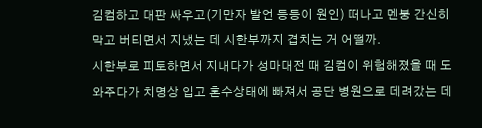김컴하고 대판 싸우고(기만자 발언 등등이 원인) 떠나고 멘붕 간신히 막고 버티면서 지냈는 데 시한부까지 겹치는 거 어떨까.
시한부로 피토하면서 지내다가 성마대전 때 김컴이 위험해졌을 때 도와주다가 치명상 입고 혼수상태에 빠져서 공단 병원으로 데려갔는 데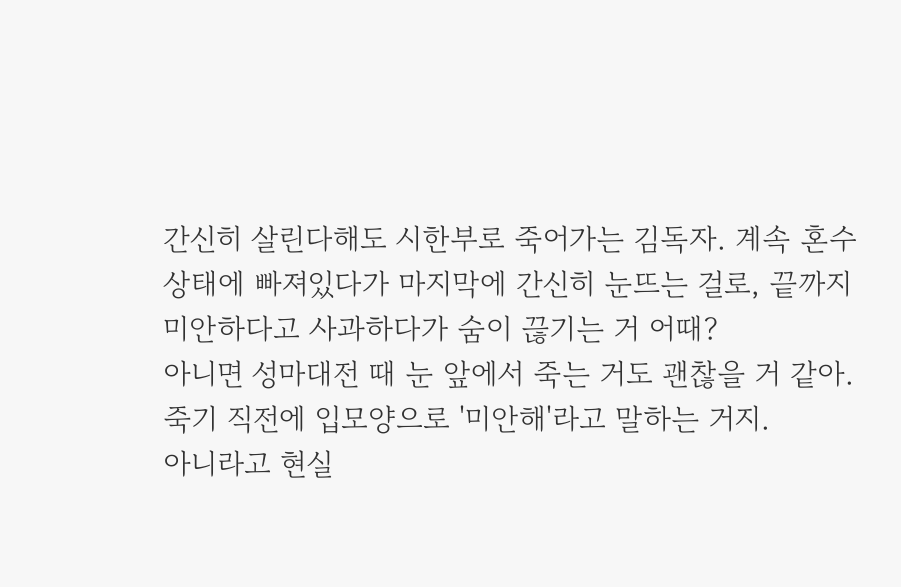간신히 살린다해도 시한부로 죽어가는 김독자. 계속 혼수상태에 빠져있다가 마지막에 간신히 눈뜨는 걸로, 끝까지 미안하다고 사과하다가 숨이 끊기는 거 어때?
아니면 성마대전 때 눈 앞에서 죽는 거도 괜찮을 거 같아.
죽기 직전에 입모양으로 '미안해'라고 말하는 거지.
아니라고 현실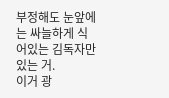부정해도 눈앞에는 싸늘하게 식어있는 김독자만 있는 거.
이거 광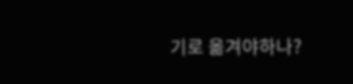기로 옮겨야하나?